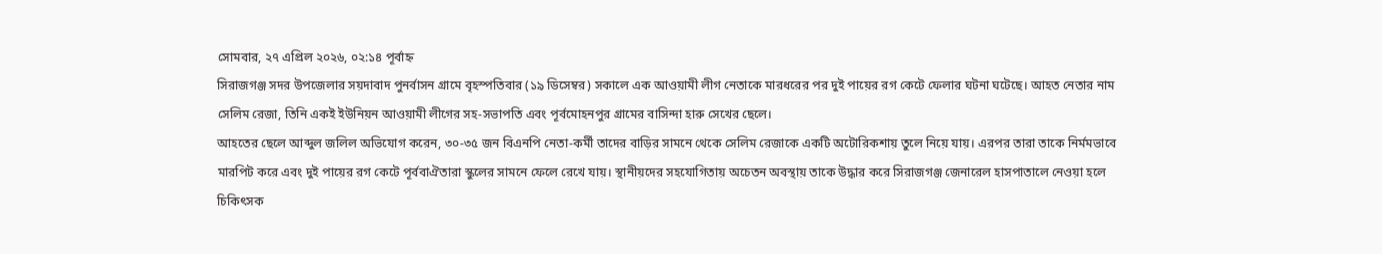সোমবার, ২৭ এপ্রিল ২০২৬, ০২:১৪ পূর্বাহ্ন
সিরাজগঞ্জ সদর উপজেলার সয়দাবাদ পুনর্বাসন গ্রামে বৃহস্পতিবার (১৯ ডিসেম্বর) সকালে এক আওয়ামী লীগ নেতাকে মারধরের পর দুই পায়ের রগ কেটে ফেলার ঘটনা ঘটেছে। আহত নেতার নাম সেলিম রেজা, তিনি একই ইউনিয়ন আওয়ামী লীগের সহ-সভাপতি এবং পূর্বমোহনপুর গ্রামের বাসিন্দা হারু সেখের ছেলে।
আহতের ছেলে আব্দুল জলিল অভিযোগ করেন, ৩০-৩৫ জন বিএনপি নেতা-কর্মী তাদের বাড়ির সামনে থেকে সেলিম রেজাকে একটি অটোরিকশায় তুলে নিয়ে যায়। এরপর তারা তাকে নির্মমভাবে মারপিট করে এবং দুই পায়ের রগ কেটে পূর্ববাঐতারা স্কুলের সামনে ফেলে রেখে যায়। স্থানীয়দের সহযোগিতায় অচেতন অবস্থায় তাকে উদ্ধার করে সিরাজগঞ্জ জেনারেল হাসপাতালে নেওয়া হলে চিকিৎসক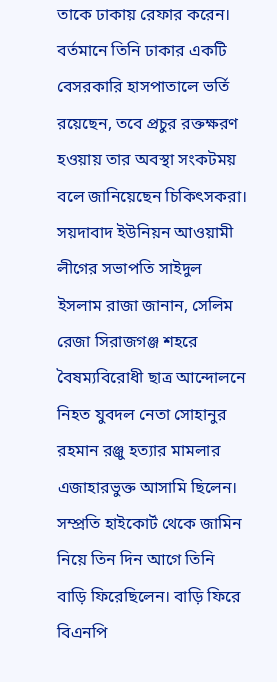তাকে ঢাকায় রেফার করেন। বর্তমানে তিনি ঢাকার একটি বেসরকারি হাসপাতালে ভর্তি রয়েছেন, তবে প্রচুর রক্তক্ষরণ হওয়ায় তার অবস্থা সংকটময় বলে জানিয়েছেন চিকিৎসকরা।
সয়দাবাদ ইউনিয়ন আওয়ামী লীগের সভাপতি সাইদুল ইসলাম রাজা জানান, সেলিম রেজা সিরাজগঞ্জ শহরে বৈষম্যবিরোধী ছাত্র আন্দোলনে নিহত যুবদল নেতা সোহানুর রহমান রঞ্জু হত্যার মামলার এজাহারভুক্ত আসামি ছিলেন। সম্প্রতি হাইকোর্ট থেকে জামিন নিয়ে তিন দিন আগে তিনি বাড়ি ফিরেছিলেন। বাড়ি ফিরে বিএনপি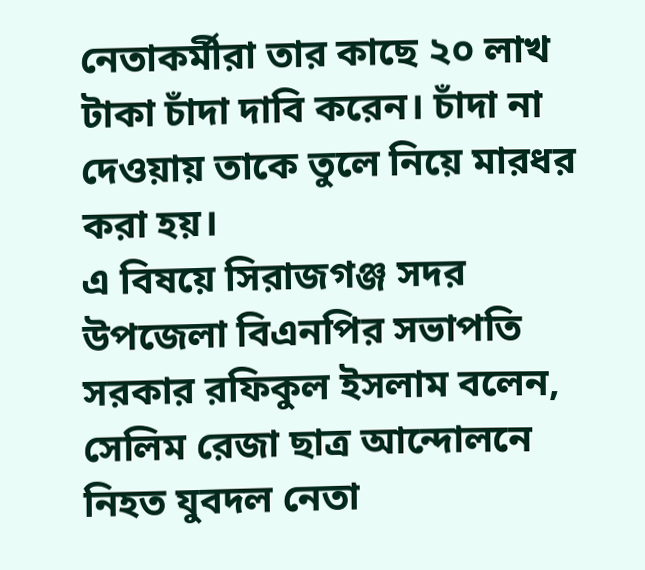নেতাকর্মীরা তার কাছে ২০ লাখ টাকা চাঁদা দাবি করেন। চাঁদা না দেওয়ায় তাকে তুলে নিয়ে মারধর করা হয়।
এ বিষয়ে সিরাজগঞ্জ সদর উপজেলা বিএনপির সভাপতি সরকার রফিকুল ইসলাম বলেন, সেলিম রেজা ছাত্র আন্দোলনে নিহত যুবদল নেতা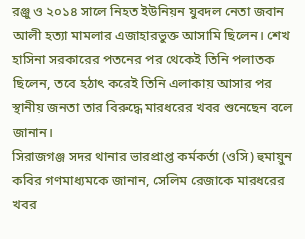রঞ্জু ও ২০১৪ সালে নিহত ইউনিয়ন যুবদল নেতা জবান আলী হত্যা মামলার এজাহারভুক্ত আসামি ছিলেন। শেখ হাসিনা সরকারের পতনের পর থেকেই তিনি পলাতক ছিলেন, তবে হঠাৎ করেই তিনি এলাকায় আসার পর স্থানীয় জনতা তার বিরুদ্ধে মারধরের খবর শুনেছেন বলে জানান।
সিরাজগঞ্জ সদর থানার ভারপ্রাপ্ত কর্মকর্তা (ওসি) হুমায়ুন কবির গণমাধ্যমকে জানান, সেলিম রেজাকে মারধরের খবর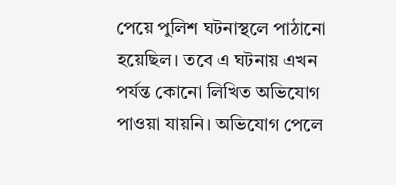পেয়ে পুলিশ ঘটনাস্থলে পাঠানো হয়েছিল। তবে এ ঘটনায় এখন পর্যন্ত কোনো লিখিত অভিযোগ পাওয়া যায়নি। অভিযোগ পেলে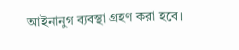আইনানুগ ব্যবস্থা গ্রহণ করা হবে।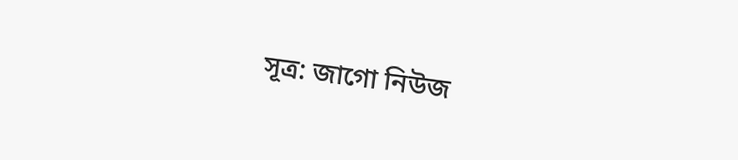সূত্র: জাগো নিউজ